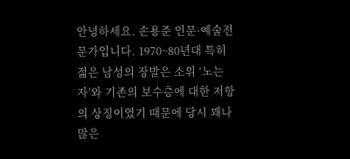안녕하세요. 손용준 인문·예술전문가입니다. 1970~80년대 특히 젊은 남성의 장발은 소위 ‘노는 자’와 기존의 보수층에 대한 저항의 상징이였기 때문에 당시 꽤나 많은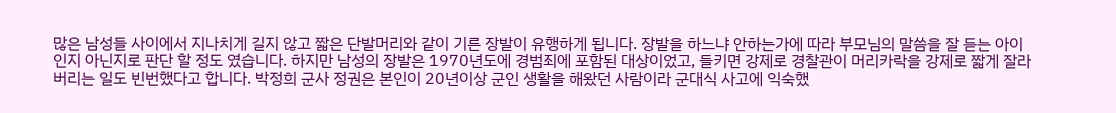많은 남성들 사이에서 지나치게 길지 않고 짧은 단발머리와 같이 기른 장발이 유행하게 됩니다. 장발을 하느냐 안하는가에 따라 부모님의 말씀을 잘 듣는 아이인지 아닌지로 판단 할 정도 였습니다. 하지만 남성의 장발은 1970년도에 경범죄에 포함된 대상이었고, 들키면 강제로 경찰관이 머리카락을 강제로 짧게 잘라버리는 일도 빈번했다고 합니다. 박정희 군사 정권은 본인이 20년이상 군인 생활을 해왔던 사람이라 군대식 사고에 익숙했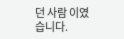던 사람 이였습니다.